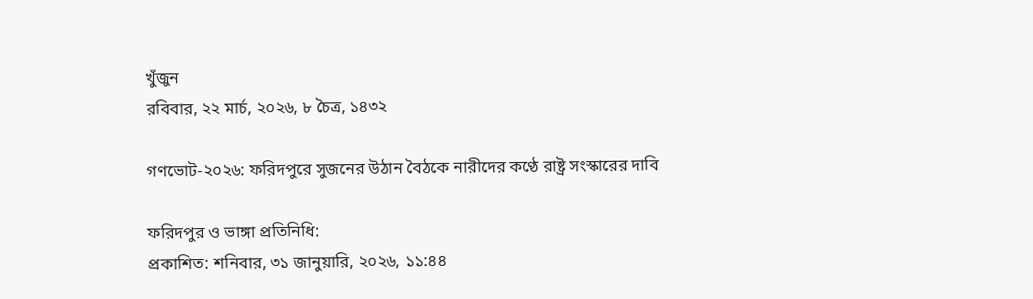খুঁজুন
রবিবার, ২২ মার্চ, ২০২৬, ৮ চৈত্র, ১৪৩২

গণভোট-২০২৬: ফরিদপুরে সুজনের উঠান বৈঠকে নারীদের কণ্ঠে রাষ্ট্র সংস্কারের দাবি

ফরিদপুর ও ভাঙ্গা প্রতিনিধি:
প্রকাশিত: শনিবার, ৩১ জানুয়ারি, ২০২৬, ১১:৪৪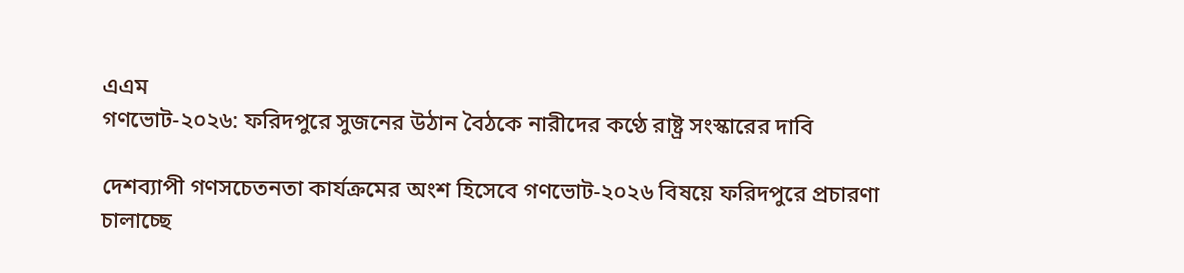এএম
গণভোট-২০২৬: ফরিদপুরে সুজনের উঠান বৈঠকে নারীদের কণ্ঠে রাষ্ট্র সংস্কারের দাবি

দেশব্যাপী গণসচেতনতা কার্যক্রমের অংশ হিসেবে গণভোট-২০২৬ বিষয়ে ফরিদপুরে প্রচারণা চালাচ্ছে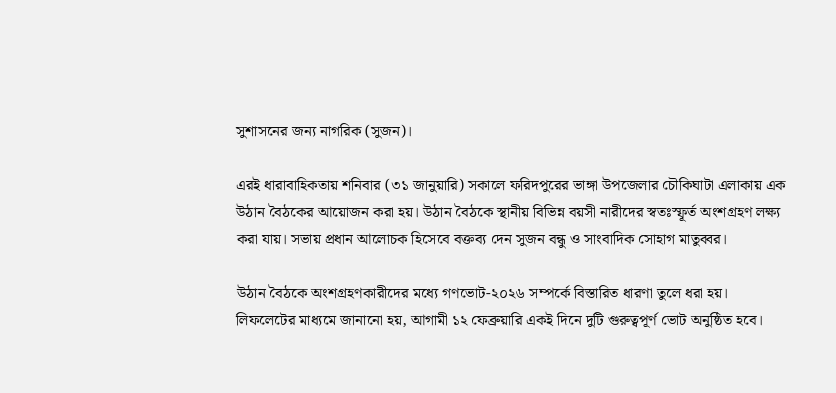সুশাসনের জন্য নাগরিক (সুজন)।

এরই ধারাবাহিকতায় শনিবার (৩১ জানুয়ারি) সকালে ফরিদপুরের ভাঙ্গা উপজেলার চৌকিঘাটা এলাকায় এক উঠান বৈঠকের আয়োজন করা হয়। উঠান বৈঠকে স্থানীয় বিভিন্ন বয়সী নারীদের স্বতঃস্ফূর্ত অংশগ্রহণ লক্ষ্য করা যায়। সভায় প্রধান আলোচক হিসেবে বক্তব্য দেন সুজন বন্ধু ও সাংবাদিক সোহাগ মাতুব্বর।

উঠান বৈঠকে অংশগ্রহণকারীদের মধ্যে গণভোট-২০২৬ সম্পর্কে বিস্তারিত ধারণা তুলে ধরা হয়। লিফলেটের মাধ্যমে জানানো হয়, আগামী ১২ ফেব্রুয়ারি একই দিনে দুটি গুরুত্বপূর্ণ ভোট অনুষ্ঠিত হবে।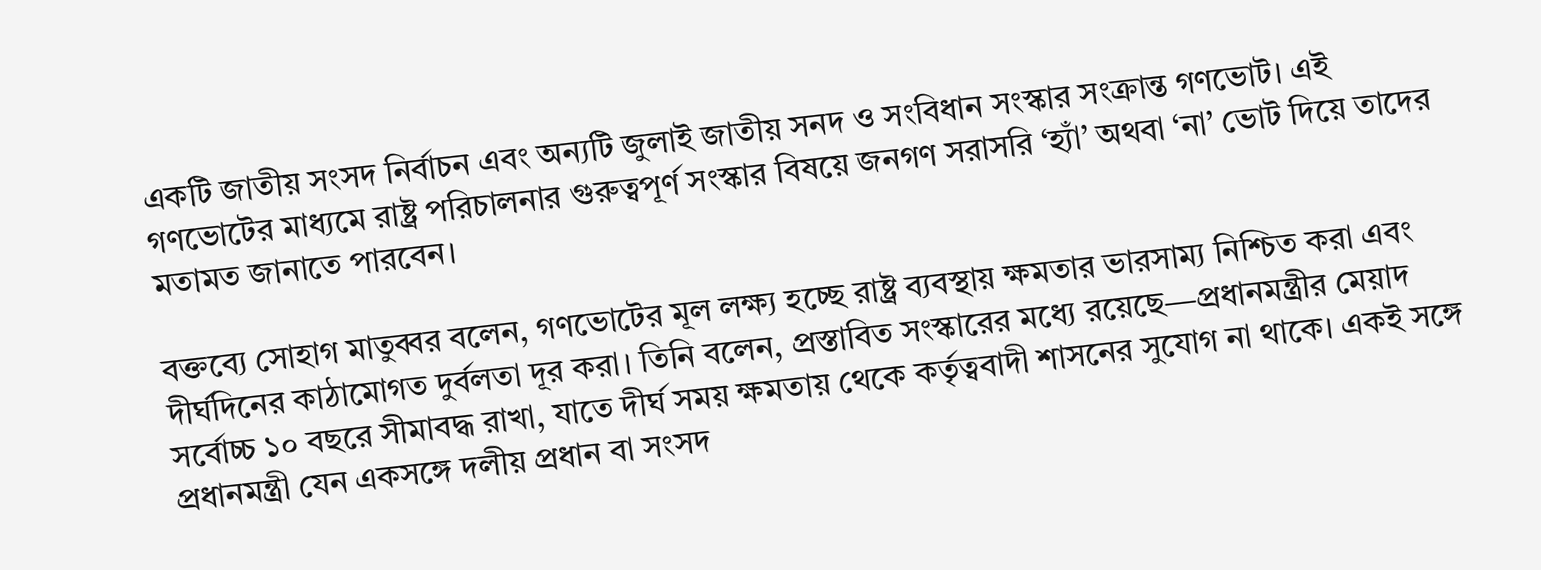একটি জাতীয় সংসদ নির্বাচন এবং অন্যটি জুলাই জাতীয় সনদ ও সংবিধান সংস্কার সংক্রান্ত গণভোট। এই গণভোটের মাধ্যমে রাষ্ট্র পরিচালনার গুরুত্বপূর্ণ সংস্কার বিষয়ে জনগণ সরাসরি ‘হ্যাঁ’ অথবা ‘না’ ভোট দিয়ে তাদের মতামত জানাতে পারবেন।

বক্তব্যে সোহাগ মাতুব্বর বলেন, গণভোটের মূল লক্ষ্য হচ্ছে রাষ্ট্র ব্যবস্থায় ক্ষমতার ভারসাম্য নিশ্চিত করা এবং দীর্ঘদিনের কাঠামোগত দুর্বলতা দূর করা। তিনি বলেন, প্রস্তাবিত সংস্কারের মধ্যে রয়েছে—প্রধানমন্ত্রীর মেয়াদ সর্বোচ্চ ১০ বছরে সীমাবদ্ধ রাখা, যাতে দীর্ঘ সময় ক্ষমতায় থেকে কর্তৃত্ববাদী শাসনের সুযোগ না থাকে। একই সঙ্গে প্রধানমন্ত্রী যেন একসঙ্গে দলীয় প্রধান বা সংসদ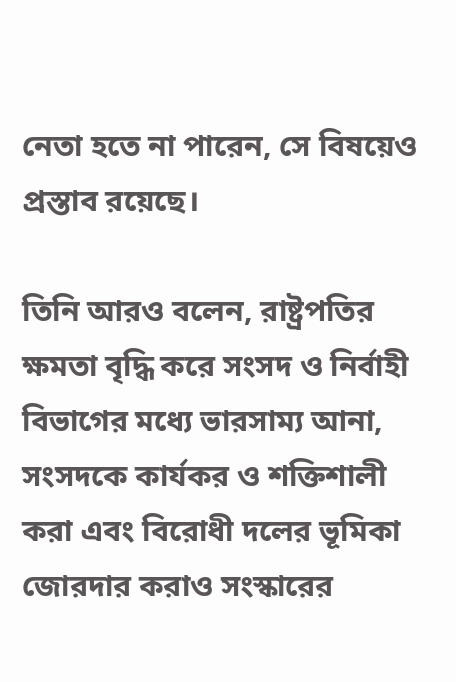নেতা হতে না পারেন, সে বিষয়েও প্রস্তাব রয়েছে।

তিনি আরও বলেন, রাষ্ট্রপতির ক্ষমতা বৃদ্ধি করে সংসদ ও নির্বাহী বিভাগের মধ্যে ভারসাম্য আনা, সংসদকে কার্যকর ও শক্তিশালী করা এবং বিরোধী দলের ভূমিকা জোরদার করাও সংস্কারের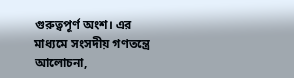গুরুত্বপূর্ণ অংশ। এর মাধ্যমে সংসদীয় গণতন্ত্রে আলোচনা,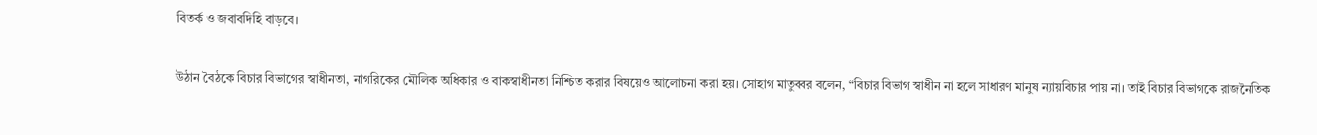বিতর্ক ও জবাবদিহি বাড়বে।

উঠান বৈঠকে বিচার বিভাগের স্বাধীনতা, নাগরিকের মৌলিক অধিকার ও বাকস্বাধীনতা নিশ্চিত করার বিষয়েও আলোচনা করা হয়। সোহাগ মাতুব্বর বলেন, “বিচার বিভাগ স্বাধীন না হলে সাধারণ মানুষ ন্যায়বিচার পায় না। তাই বিচার বিভাগকে রাজনৈতিক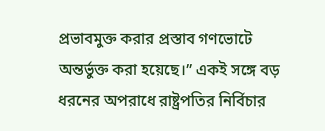প্রভাবমুক্ত করার প্রস্তাব গণভোটে অন্তর্ভুক্ত করা হয়েছে।” একই সঙ্গে বড় ধরনের অপরাধে রাষ্ট্রপতির নির্বিচার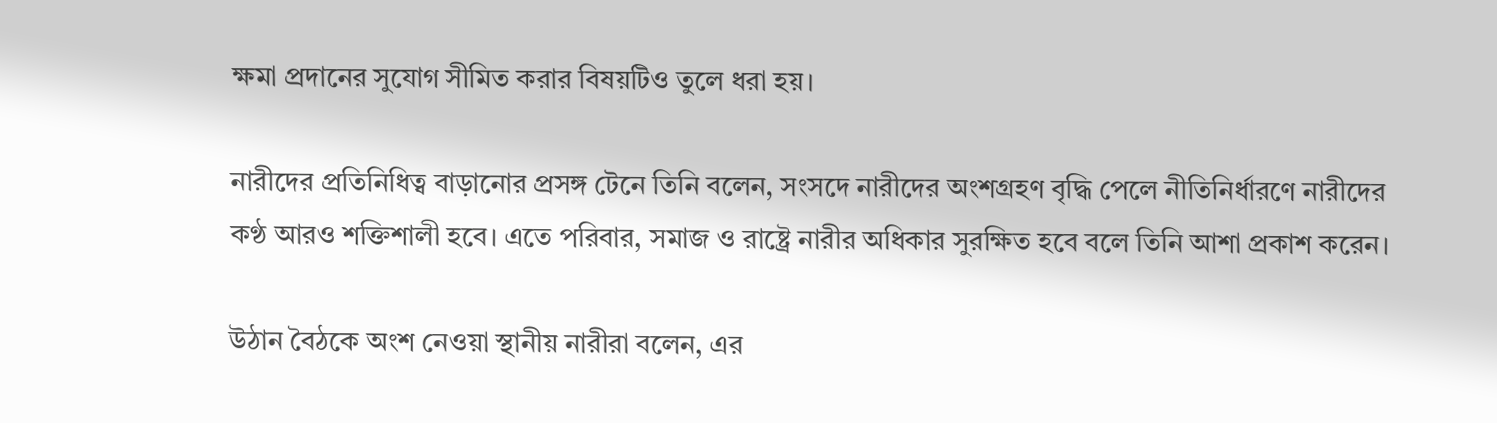ক্ষমা প্রদানের সুযোগ সীমিত করার বিষয়টিও তুলে ধরা হয়।

নারীদের প্রতিনিধিত্ব বাড়ানোর প্রসঙ্গ টেনে তিনি বলেন, সংসদে নারীদের অংশগ্রহণ বৃদ্ধি পেলে নীতিনির্ধারণে নারীদের কণ্ঠ আরও শক্তিশালী হবে। এতে পরিবার, সমাজ ও রাষ্ট্রে নারীর অধিকার সুরক্ষিত হবে বলে তিনি আশা প্রকাশ করেন।

উঠান বৈঠকে অংশ নেওয়া স্থানীয় নারীরা বলেন, এর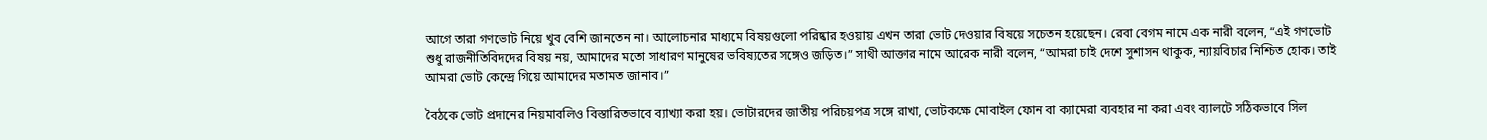আগে তারা গণভোট নিয়ে খুব বেশি জানতেন না। আলোচনার মাধ্যমে বিষয়গুলো পরিষ্কার হওয়ায় এখন তারা ভোট দেওয়ার বিষয়ে সচেতন হয়েছেন। রেবা বেগম নামে এক নারী বলেন, “এই গণভোট শুধু রাজনীতিবিদদের বিষয় নয়, আমাদের মতো সাধারণ মানুষের ভবিষ্যতের সঙ্গেও জড়িত।” সাথী আক্তার নামে আরেক নারী বলেন, “আমরা চাই দেশে সুশাসন থাকুক, ন্যায়বিচার নিশ্চিত হোক। তাই আমরা ভোট কেন্দ্রে গিয়ে আমাদের মতামত জানাব।”

বৈঠকে ভোট প্রদানের নিয়মাবলিও বিস্তারিতভাবে ব্যাখ্যা করা হয়। ভোটারদের জাতীয় পরিচয়পত্র সঙ্গে রাখা, ভোটকক্ষে মোবাইল ফোন বা ক্যামেরা ব্যবহার না করা এবং ব্যালটে সঠিকভাবে সিল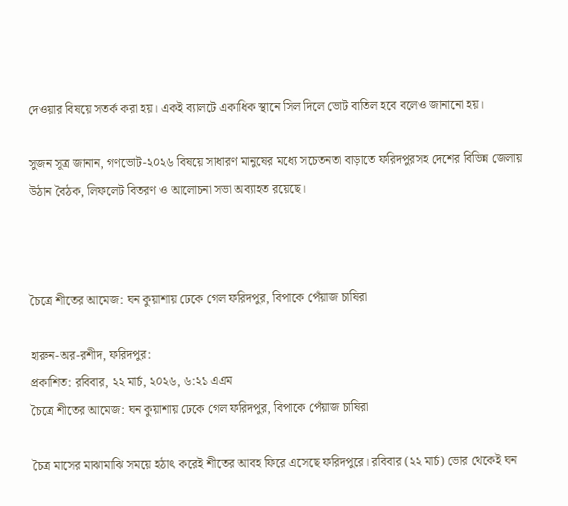দেওয়ার বিষয়ে সতর্ক করা হয়। একই ব্যালটে একাধিক স্থানে সিল দিলে ভোট বাতিল হবে বলেও জানানো হয়।

সুজন সূত্র জানান, গণভোট-২০২৬ বিষয়ে সাধারণ মানুষের মধ্যে সচেতনতা বাড়াতে ফরিদপুরসহ দেশের বিভিন্ন জেলায় উঠান বৈঠক, লিফলেট বিতরণ ও আলোচনা সভা অব্যাহত রয়েছে।



চৈত্রে শীতের আমেজ: ঘন কুয়াশায় ঢেকে গেল ফরিদপুর, বিপাকে পেঁয়াজ চাষিরা

হারুন-অর-রশীদ, ফরিদপুর:
প্রকাশিত: রবিবার, ২২ মার্চ, ২০২৬, ৬:২১ এএম
চৈত্রে শীতের আমেজ: ঘন কুয়াশায় ঢেকে গেল ফরিদপুর, বিপাকে পেঁয়াজ চাষিরা

চৈত্র মাসের মাঝামাঝি সময়ে হঠাৎ করেই শীতের আবহ ফিরে এসেছে ফরিদপুরে। রবিবার (২২ মার্চ) ভোর থেকেই ঘন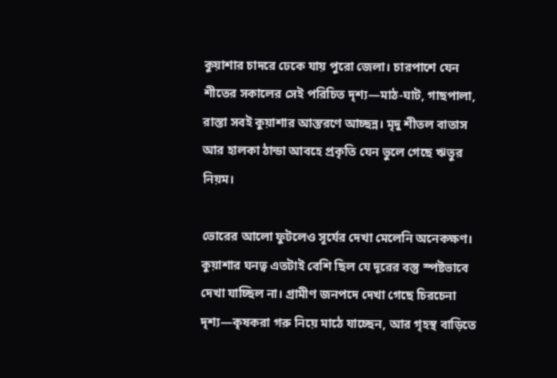কুয়াশার চাদরে ঢেকে যায় পুরো জেলা। চারপাশে যেন শীতের সকালের সেই পরিচিত দৃশ্য—মাঠ-ঘাট, গাছপালা, রাস্তা সবই কুয়াশার আস্তরণে আচ্ছন্ন। মৃদু শীতল বাতাস আর হালকা ঠান্ডা আবহে প্রকৃতি যেন ভুলে গেছে ঋতুর নিয়ম।

ভোরের আলো ফুটলেও সূর্যের দেখা মেলেনি অনেকক্ষণ। কুয়াশার ঘনত্ব এতটাই বেশি ছিল যে দূরের বস্তু স্পষ্টভাবে দেখা যাচ্ছিল না। গ্রামীণ জনপদে দেখা গেছে চিরচেনা দৃশ্য—কৃষকরা গরু নিয়ে মাঠে যাচ্ছেন, আর গৃহস্থ বাড়িতে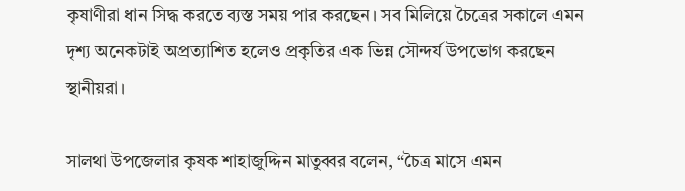কৃষাণীরা ধান সিদ্ধ করতে ব্যস্ত সময় পার করছেন। সব মিলিয়ে চৈত্রের সকালে এমন দৃশ্য অনেকটাই অপ্রত্যাশিত হলেও প্রকৃতির এক ভিন্ন সৌন্দর্য উপভোগ করছেন স্থানীয়রা।

সালথা উপজেলার কৃষক শাহাজুদ্দিন মাতুব্বর বলেন, “চৈত্র মাসে এমন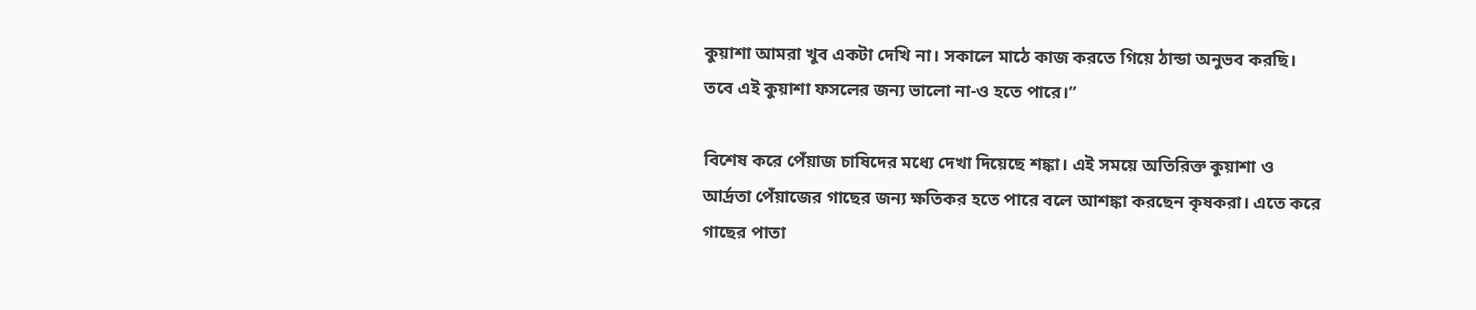কুয়াশা আমরা খুব একটা দেখি না। সকালে মাঠে কাজ করতে গিয়ে ঠান্ডা অনুভব করছি। তবে এই কুয়াশা ফসলের জন্য ভালো না-ও হতে পারে।”

বিশেষ করে পেঁয়াজ চাষিদের মধ্যে দেখা দিয়েছে শঙ্কা। এই সময়ে অতিরিক্ত কুয়াশা ও আর্দ্রতা পেঁয়াজের গাছের জন্য ক্ষতিকর হতে পারে বলে আশঙ্কা করছেন কৃষকরা। এতে করে গাছের পাতা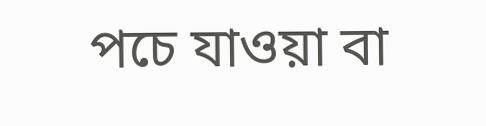পচে যাওয়া বা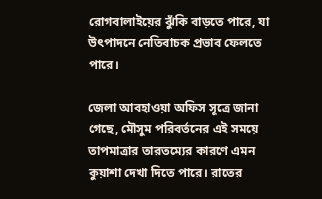রোগবালাইয়ের ঝুঁকি বাড়তে পারে, যা উৎপাদনে নেতিবাচক প্রভাব ফেলতে পারে।

জেলা আবহাওয়া অফিস সূত্রে জানা গেছে, মৌসুম পরিবর্তনের এই সময়ে তাপমাত্রার তারতম্যের কারণে এমন কুয়াশা দেখা দিতে পারে। রাতের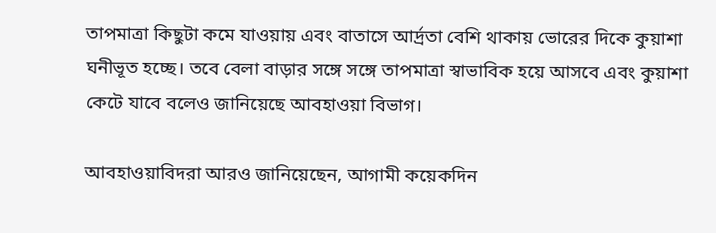তাপমাত্রা কিছুটা কমে যাওয়ায় এবং বাতাসে আর্দ্রতা বেশি থাকায় ভোরের দিকে কুয়াশা ঘনীভূত হচ্ছে। তবে বেলা বাড়ার সঙ্গে সঙ্গে তাপমাত্রা স্বাভাবিক হয়ে আসবে এবং কুয়াশা কেটে যাবে বলেও জানিয়েছে আবহাওয়া বিভাগ।

আবহাওয়াবিদরা আরও জানিয়েছেন, আগামী কয়েকদিন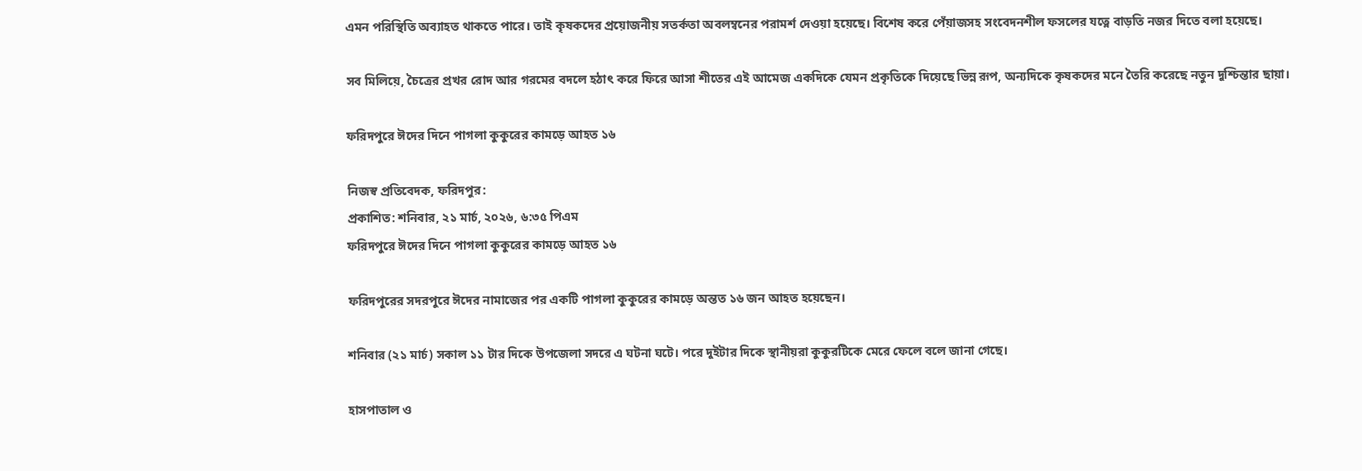এমন পরিস্থিতি অব্যাহত থাকতে পারে। তাই কৃষকদের প্রয়োজনীয় সতর্কতা অবলম্বনের পরামর্শ দেওয়া হয়েছে। বিশেষ করে পেঁয়াজসহ সংবেদনশীল ফসলের যত্নে বাড়তি নজর দিতে বলা হয়েছে।

সব মিলিয়ে, চৈত্রের প্রখর রোদ আর গরমের বদলে হঠাৎ করে ফিরে আসা শীতের এই আমেজ একদিকে যেমন প্রকৃতিকে দিয়েছে ভিন্ন রূপ, অন্যদিকে কৃষকদের মনে তৈরি করেছে নতুন দুশ্চিন্তার ছায়া।

ফরিদপুরে ঈদের দিনে পাগলা কুকুরের কামড়ে আহত ১৬

নিজস্ব প্রতিবেদক, ফরিদপুর:
প্রকাশিত: শনিবার, ২১ মার্চ, ২০২৬, ৬:৩৫ পিএম
ফরিদপুরে ঈদের দিনে পাগলা কুকুরের কামড়ে আহত ১৬

ফরিদপুরের সদরপুরে ঈদের নামাজের পর একটি পাগলা কুকুরের কামড়ে অন্তত ১৬ জন আহত হয়েছেন।

শনিবার (২১ মার্চ) সকাল ১১ টার দিকে উপজেলা সদরে এ ঘটনা ঘটে। পরে দুইটার দিকে স্থানীয়রা কুকুরটিকে মেরে ফেলে বলে জানা গেছে।

হাসপাতাল ও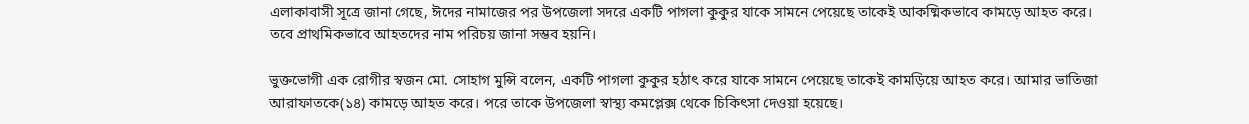এলাকাবাসী সূত্রে জানা গেছে, ঈদের নামাজের পর উপজেলা সদরে একটি পাগলা কুকুর যাকে সামনে পেয়েছে তাকেই আকষ্মিকভাবে কামড়ে আহত করে। তবে প্রাথমিকভাবে আহতদের নাম পরিচয় জানা সম্ভব হয়নি।

ভুক্তভোগী এক রোগীর স্বজন মো. সোহাগ মুন্সি বলেন, একটি পাগলা কুকুর হঠাৎ করে যাকে সামনে পেয়েছে তাকেই কামড়িয়ে আহত করে। আমার ভাতিজা আরাফাতকে(১৪) কামড়ে আহত করে। পরে তাকে উপজেলা স্বাস্থ্য কমপ্লেক্স থেকে চিকিৎসা দেওয়া হয়েছে।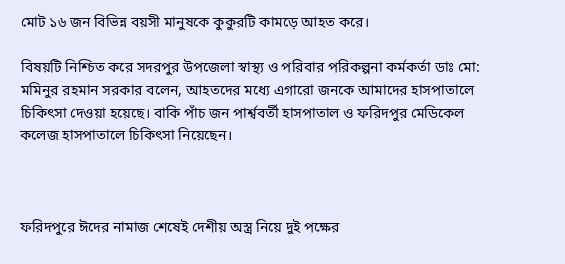মোট ১৬ জন বিভিন্ন বয়সী মানুষকে কুকুরটি কামড়ে আহত করে।

বিষয়টি নিশ্চিত করে সদরপুর উপজেলা স্বাস্থ্য ও পরিবার পরিকল্পনা কর্মকর্তা ডাঃ মো: মমিনুর রহমান সরকার বলেন, আহতদের মধ্যে এগারো জনকে আমাদের হাসপাতালে চিকিৎসা দেওয়া হয়েছে। বাকি পাঁচ জন পার্শ্ববর্তী হাসপাতাল ও ফরিদপুর মেডিকেল কলেজ হাসপাতালে চিকিৎসা নিয়েছেন।



ফরিদপুরে ঈদের নামাজ শেষেই দেশীয় অস্ত্র নিয়ে দুই পক্ষের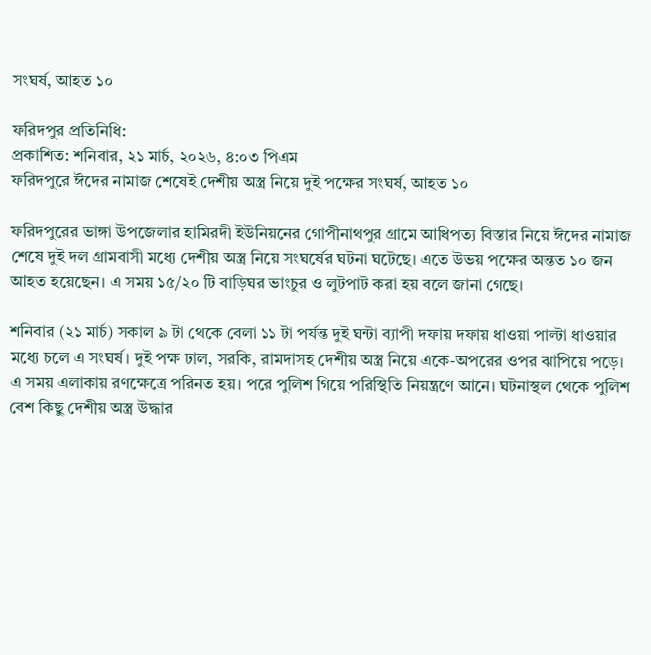সংঘর্ষ, আহত ১০

ফরিদপুর প্রতিনিধি:
প্রকাশিত: শনিবার, ২১ মার্চ, ২০২৬, ৪:০৩ পিএম
ফরিদপুরে ঈদের নামাজ শেষেই দেশীয় অস্ত্র নিয়ে দুই পক্ষের সংঘর্ষ, আহত ১০

ফরিদপুরের ভাঙ্গা উপজেলার হামিরদী ইউনিয়নের গোপীনাথপুর গ্রামে আধিপত্য বিস্তার নিয়ে ঈদের নামাজ শেষে দুই দল গ্রামবাসী মধ্যে দেশীয় অস্ত্র নিয়ে সংঘর্ষের ঘটনা ঘটেছে। এতে উভয় পক্ষের অন্তত ১০ জন আহত হয়েছেন। এ সময় ১৫/২০ টি বাড়িঘর ভাংচুর ও লুটপাট করা হয় বলে জানা গেছে।

শনিবার (২১ মার্চ) সকাল ৯ টা থেকে বেলা ১১ টা পর্যন্ত দুই ঘন্টা ব্যাপী দফায় দফায় ধাওয়া পাল্টা ধাওয়ার মধ্যে চলে এ সংঘর্ষ। দুই পক্ষ ঢাল, সরকি, রামদাসহ দেশীয় অস্ত্র নিয়ে একে-অপরের ওপর ঝাপিয়ে পড়ে। এ সময় এলাকায় রণক্ষেত্রে পরিনত হয়। পরে পুলিশ গিয়ে পরিস্থিতি নিয়ন্ত্রণে আনে। ঘটনাস্থল থেকে পুলিশ বেশ কিছু দেশীয় অস্ত্র উদ্ধার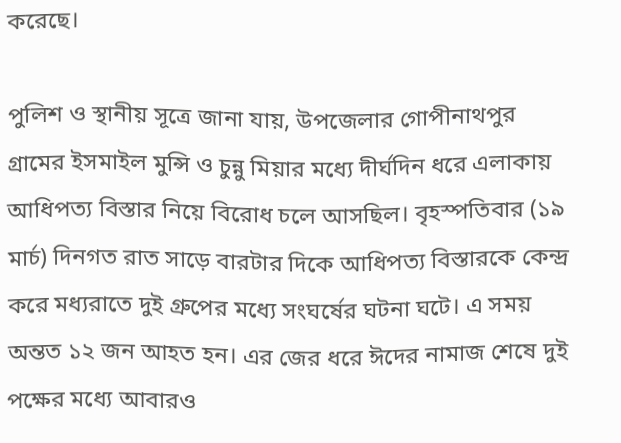করেছে।

পুলিশ ও স্থানীয় সূত্রে জানা যায়, উপজেলার গোপীনাথপুর গ্রামের ইসমাইল মুন্সি ও চুন্নু মিয়ার মধ্যে দীর্ঘদিন ধরে এলাকায় আধিপত্য বিস্তার নিয়ে বিরোধ চলে আসছিল। বৃহস্পতিবার (১৯ মার্চ) দিনগত রাত সাড়ে বারটার দিকে আধিপত্য বিস্তারকে কেন্দ্র করে মধ্যরাতে দুই গ্রুপের মধ্যে সংঘর্ষের ঘটনা ঘটে। এ সময় অন্তত ১২ জন আহত হন। এর জের ধরে ঈদের নামাজ শেষে দুই পক্ষের মধ্যে আবারও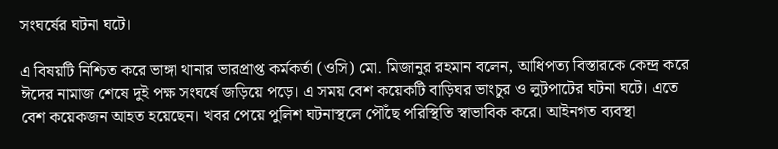সংঘর্ষের ঘটনা ঘটে।

এ বিষয়টি নিশ্চিত করে ভাঙ্গা থানার ভারপ্রাপ্ত কর্মকর্তা (ওসি) মো. মিজানুর রহমান বলেন, আধিপত্য বিস্তারকে কেন্দ্র করে ঈদের নামাজ শেষে দুই পক্ষ সংঘর্ষে জড়িয়ে পড়ে। এ সময় বেশ কয়েকটি বাড়িঘর ভাংচুর ও লুটপাটের ঘটনা ঘটে। এতে বেশ কয়েকজন আহত হয়েছেন। খবর পেয়ে পুলিশ ঘটনাস্থলে পৌঁছে পরিস্থিতি স্বাভাবিক করে। আইনগত ব্যবস্থা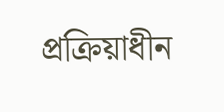প্রক্রিয়াধীন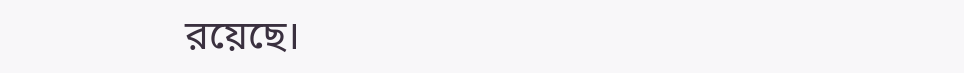রয়েছে।